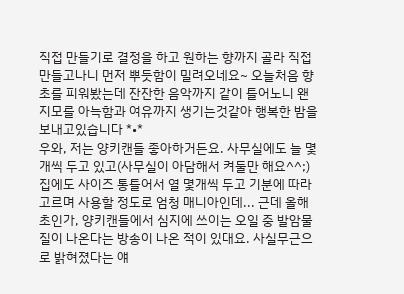직접 만들기로 결정을 하고 원하는 향까지 골라 직접 만들고나니 먼저 뿌듯함이 밀려오네요~ 오늘처음 향초를 피워봤는데 잔잔한 음악까지 같이 틀어노니 왠지모를 아늑함과 여유까지 생기는것같아 행복한 밤을 보내고있습니다 *•*
우와, 저는 양키캔들 좋아하거든요. 사무실에도 늘 몇 개씩 두고 있고(사무실이 아담해서 켜둘만 해요^^;) 집에도 사이즈 통틀어서 열 몇개씩 두고 기분에 따라 고르며 사용할 정도로 엄청 매니아인데... 근데 올해 초인가, 양키캔들에서 심지에 쓰이는 오일 중 발암물질이 나온다는 방송이 나온 적이 있대요. 사실무근으로 밝혀졌다는 얘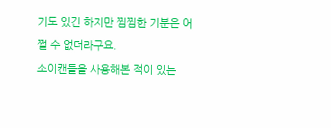기도 있긴 하지만 찜찜한 기분은 어쩔 수 없더라구요.
소이캔들을 사용해본 적이 있는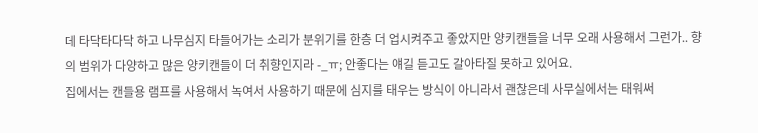데 타닥타다닥 하고 나무심지 타들어가는 소리가 분위기를 한층 더 업시켜주고 좋았지만 양키캔들을 너무 오래 사용해서 그런가.. 향의 범위가 다양하고 많은 양키캔들이 더 취향인지라 -_ㅠ; 안좋다는 얘길 듣고도 갈아타질 못하고 있어요.
집에서는 캔들용 램프를 사용해서 녹여서 사용하기 때문에 심지를 태우는 방식이 아니라서 괜찮은데 사무실에서는 태워써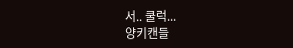서.. 쿨럭...
양키캔들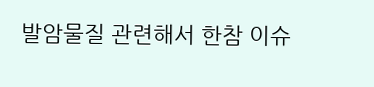발암물질 관련해서 한참 이슈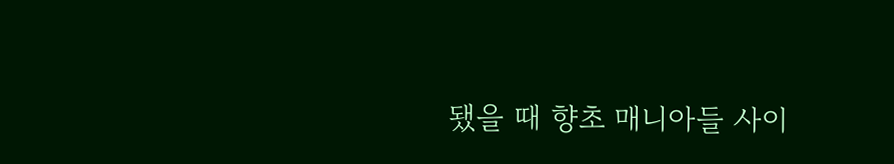됐을 때 향초 매니아들 사이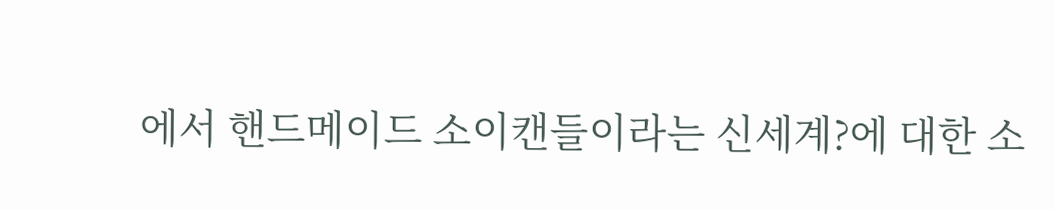에서 핸드메이드 소이캔들이라는 신세계?에 대한 소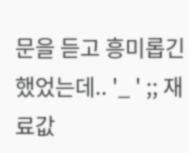문을 듣고 흥미롭긴 했었는데.. '_ ' ;; 재료값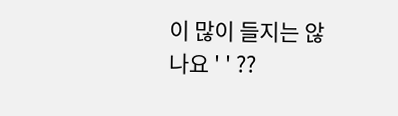이 많이 들지는 않나요 ' ' ??